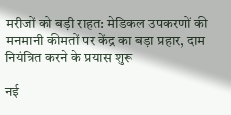मरीजों को बड़ी राहत: मेडिकल उपकरणों की मनमानी कीमतों पर केंद्र का बड़ा प्रहार, दाम नियंत्रित करने के प्रयास शुरू

नई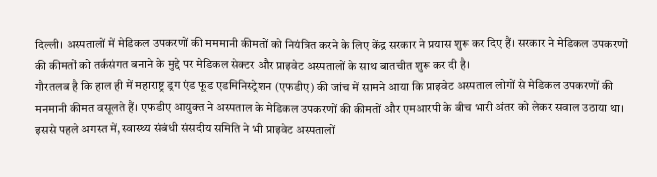दिल्ली। अस्पतालों में मेडिकल उपकरणों की मममानी कीमतों को नियंत्रित करने के लिए केंद्र सरकार ने प्रयास शुरू कर दिए हैं। सरकार ने मेडिकल उपकरणों की कीमतों को तर्कसंगत बनाने के मुद्दे पर मेडिकल सेक्टर और प्राइवेट अस्पतालों के साथ बातचीत शुरू कर दी है।
गौरतलब है कि हाल ही में महाराष्ट्र ड्रग एंड फूड एडमिनिस्ट्रेशन (एफडीए) की जांच में सामने आया कि प्राइवेट अस्पताल लोगों से मेडिकल उपकरणों की मनमानी कीमत वसूलते हैं। एफडीए आयुक्त ने अस्पताल के मेडिकल उपकरणों की कीमतों और एमआरपी के बीच भारी अंतर को लेकर सवाल उठाया था। इससे पहले अगस्त में, स्वास्थ्य संबंधी संसदीय समिति ने भी प्राइवेट अस्पतालों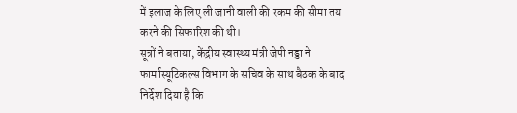में इलाज के लिए ली जानी वाली की रकम की सीमा तय करने की सिफारिश की थी।
सूत्रों ने बताया, केंद्रीय स्वास्थ्य मंत्री जेपी नड्डा ने फार्मास्यूटिकल्स विभाग के सचिव के साथ बैठक के बाद निर्देश दिया है कि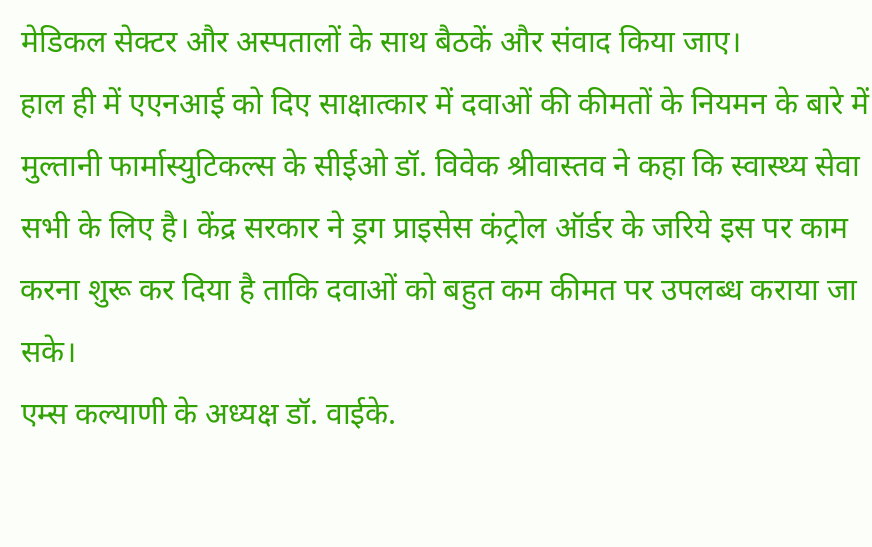मेडिकल सेक्टर और अस्पतालों के साथ बैठकें और संवाद किया जाए।
हाल ही में एएनआई को दिए साक्षात्कार में दवाओं की कीमतों के नियमन के बारे में मुल्तानी फार्मास्युटिकल्स के सीईओ डॉ. विवेक श्रीवास्तव ने कहा कि स्वास्थ्य सेवा सभी के लिए है। केंद्र सरकार ने ड्रग प्राइसेस कंट्रोल ऑर्डर के जरिये इस पर काम करना शुरू कर दिया है ताकि दवाओं को बहुत कम कीमत पर उपलब्ध कराया जा सके।
एम्स कल्याणी के अध्यक्ष डॉ. वाईके.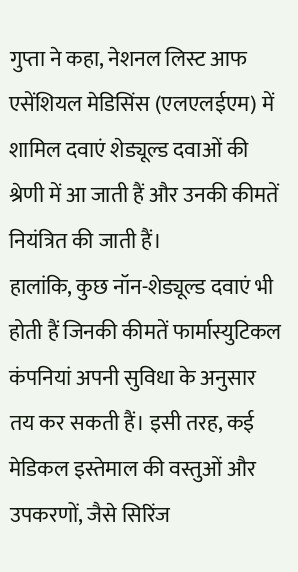गुप्ता ने कहा, नेशनल लिस्ट आफ एसेंशियल मेडिसिंस (एलएलईएम) में शामिल दवाएं शेड्यूल्ड दवाओं की श्रेणी में आ जाती हैं और उनकी कीमतें नियंत्रित की जाती हैं।
हालांकि, कुछ नॉन-शेड्यूल्ड दवाएं भी होती हैं जिनकी कीमतें फार्मास्युटिकल कंपनियां अपनी सुविधा के अनुसार तय कर सकती हैं। इसी तरह, कई मेडिकल इस्तेमाल की वस्तुओं और उपकरणों, जैसे सिरिंज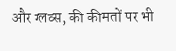और ग्लव्स, की कीमतों पर भी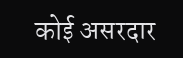कोई असरदार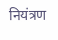नियंत्रण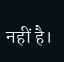नहीं है।